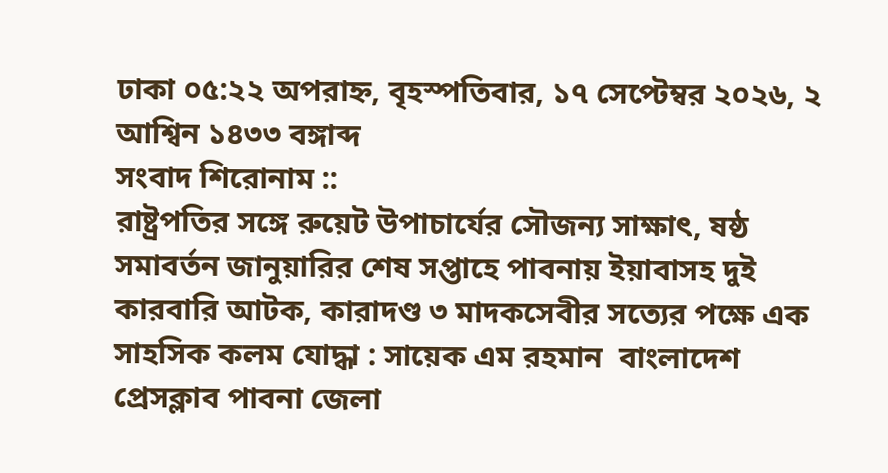ঢাকা ০৫:২২ অপরাহ্ন, বৃহস্পতিবার, ১৭ সেপ্টেম্বর ২০২৬, ২ আশ্বিন ১৪৩৩ বঙ্গাব্দ
সংবাদ শিরোনাম ::
রাষ্ট্রপতির সঙ্গে রুয়েট উপাচার্যের সৌজন্য সাক্ষাৎ, ষষ্ঠ সমাবর্তন জানুয়ারির শেষ সপ্তাহে পাবনায় ইয়াবাসহ দুই কারবারি আটক, কারাদণ্ড ৩ মাদকসেবীর সত্যের পক্ষে এক সাহসিক কলম যোদ্ধা : সায়েক এম রহমান  বাংলাদেশ প্রেসক্লাব পাবনা জেলা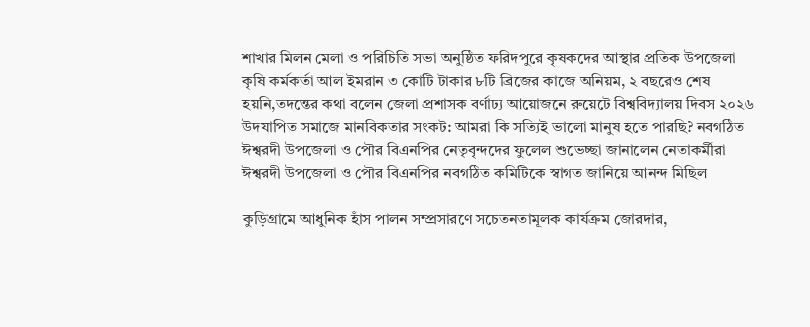শাখার মিলন মেলা ও পরিচিতি সভা অনুষ্ঠিত ফরিদপুরে কৃষকদের আস্থার প্রতিক উপজেলা কৃষি কর্মকর্তা আল ইমরান ৩ কোটি টাকার ৮টি ব্রিজের কাজে অনিয়ম, ২ বছরেও শেষ হয়নি,তদন্তের কথা বলেন জেলা প্রশাসক বর্ণাঢ্য আয়োজনে রুয়েটে বিশ্ববিদ্যালয় দিবস ২০২৬ উদযাপিত সমাজে মানবিকতার সংকট: আমরা কি সত্যিই ভালো মানুষ হতে পারছি? নবগঠিত ঈশ্বরদী উপজেলা ও পৌর বিএনপির নেতৃবৃন্দদের ফুলেল শুভেচ্ছা জানালেন নেতাকর্মীরা ঈশ্বরদী উপজেলা ও পৌর বিএনপির নবগঠিত কমিটিকে স্বাগত জানিয়ে আনন্দ মিছিল

কুড়িগ্রামে আধুনিক হাঁস পালন সম্প্রসারণে সচেতনতামূলক কার্যক্রম জোরদার,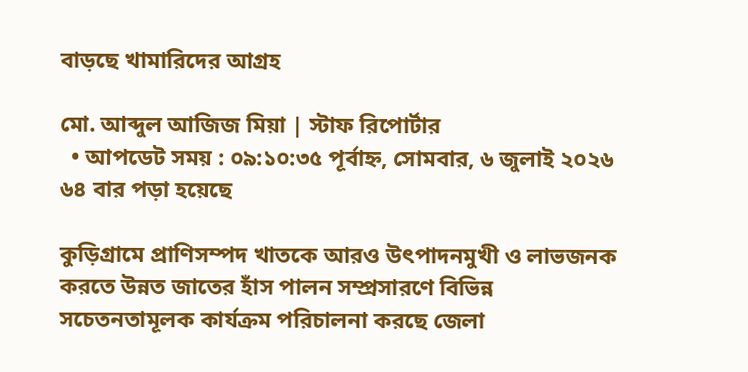বাড়ছে খামারিদের আগ্রহ

মো. আব্দুল আজিজ মিয়া | স্টাফ রিপোর্টার
  • আপডেট সময় : ০৯:১০:৩৫ পূর্বাহ্ন, সোমবার, ৬ জুলাই ২০২৬ ৬৪ বার পড়া হয়েছে

কুড়িগ্রামে প্রাণিসম্পদ খাতকে আরও উৎপাদনমুখী ও লাভজনক করতে উন্নত জাতের হাঁস পালন সম্প্রসারণে বিভিন্ন সচেতনতামূলক কার্যক্রম পরিচালনা করছে জেলা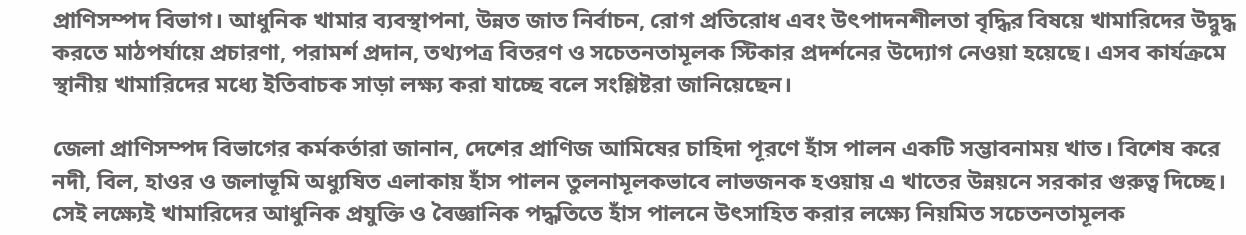প্রাণিসম্পদ বিভাগ। আধুনিক খামার ব্যবস্থাপনা, উন্নত জাত নির্বাচন, রোগ প্রতিরোধ এবং উৎপাদনশীলতা বৃদ্ধির বিষয়ে খামারিদের উদ্বুদ্ধ করতে মাঠপর্যায়ে প্রচারণা, পরামর্শ প্রদান, তথ্যপত্র বিতরণ ও সচেতনতামূলক স্টিকার প্রদর্শনের উদ্যোগ নেওয়া হয়েছে। এসব কার্যক্রমে স্থানীয় খামারিদের মধ্যে ইতিবাচক সাড়া লক্ষ্য করা যাচ্ছে বলে সংশ্লিষ্টরা জানিয়েছেন।

জেলা প্রাণিসম্পদ বিভাগের কর্মকর্তারা জানান, দেশের প্রাণিজ আমিষের চাহিদা পূরণে হাঁস পালন একটি সম্ভাবনাময় খাত। বিশেষ করে নদী, বিল, হাওর ও জলাভূমি অধ্যুষিত এলাকায় হাঁস পালন তুলনামূলকভাবে লাভজনক হওয়ায় এ খাতের উন্নয়নে সরকার গুরুত্ব দিচ্ছে। সেই লক্ষ্যেই খামারিদের আধুনিক প্রযুক্তি ও বৈজ্ঞানিক পদ্ধতিতে হাঁস পালনে উৎসাহিত করার লক্ষ্যে নিয়মিত সচেতনতামূলক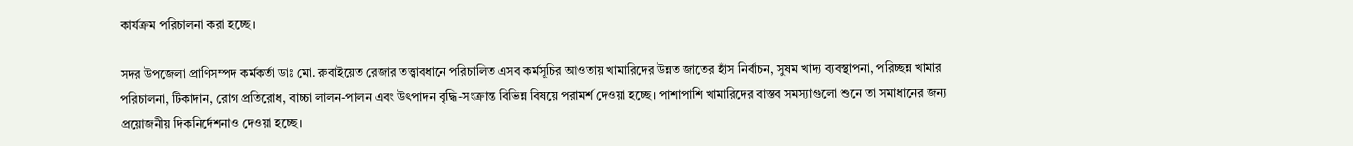কার্যক্রম পরিচালনা করা হচ্ছে।

সদর উপজেলা প্রাণিসম্পদ কর্মকর্তা ডাঃ মো. রুবাইয়েত রেজার তত্ত্বাবধানে পরিচালিত এসব কর্মসূচির আওতায় খামারিদের উন্নত জাতের হাঁস নির্বাচন, সুষম খাদ্য ব্যবস্থাপনা, পরিচ্ছন্ন খামার পরিচালনা, টিকাদান, রোগ প্রতিরোধ, বাচ্চা লালন-পালন এবং উৎপাদন বৃদ্ধি-সংক্রান্ত বিভিন্ন বিষয়ে পরামর্শ দেওয়া হচ্ছে। পাশাপাশি খামারিদের বাস্তব সমস্যাগুলো শুনে তা সমাধানের জন্য প্রয়োজনীয় দিকনির্দেশনাও দেওয়া হচ্ছে।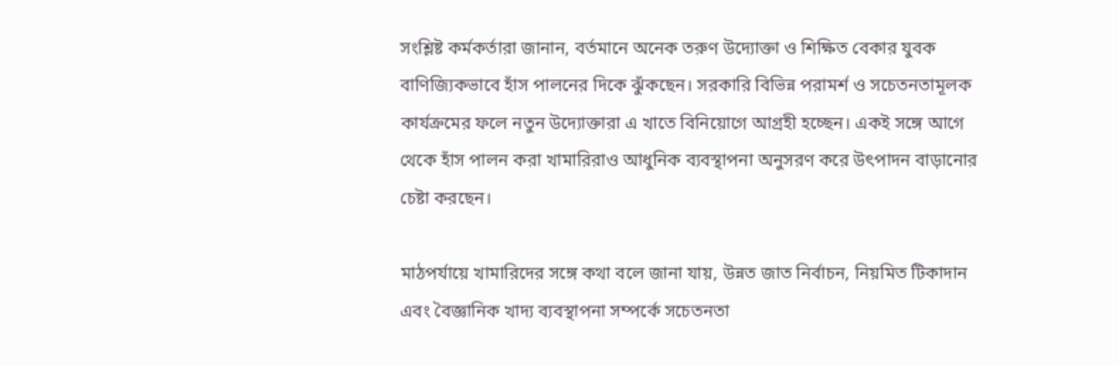সংশ্লিষ্ট কর্মকর্তারা জানান, বর্তমানে অনেক তরুণ উদ্যোক্তা ও শিক্ষিত বেকার যুবক বাণিজ্যিকভাবে হাঁস পালনের দিকে ঝুঁকছেন। সরকারি বিভিন্ন পরামর্শ ও সচেতনতামূলক কার্যক্রমের ফলে নতুন উদ্যোক্তারা এ খাতে বিনিয়োগে আগ্রহী হচ্ছেন। একই সঙ্গে আগে থেকে হাঁস পালন করা খামারিরাও আধুনিক ব্যবস্থাপনা অনুসরণ করে উৎপাদন বাড়ানোর চেষ্টা করছেন।

মাঠপর্যায়ে খামারিদের সঙ্গে কথা বলে জানা যায়, উন্নত জাত নির্বাচন, নিয়মিত টিকাদান এবং বৈজ্ঞানিক খাদ্য ব্যবস্থাপনা সম্পর্কে সচেতনতা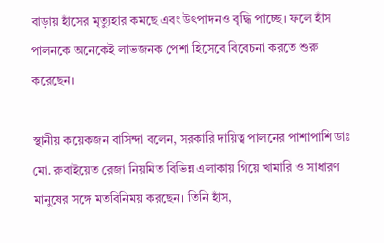বাড়ায় হাঁসের মৃত্যুহার কমছে এবং উৎপাদনও বৃদ্ধি পাচ্ছে। ফলে হাঁস পালনকে অনেকেই লাভজনক পেশা হিসেবে বিবেচনা করতে শুরু করেছেন।

স্থানীয় কয়েকজন বাসিন্দা বলেন, সরকারি দায়িত্ব পালনের পাশাপাশি ডাঃ মো. রুবাইয়েত রেজা নিয়মিত বিভিন্ন এলাকায় গিয়ে খামারি ও সাধারণ মানুষের সঙ্গে মতবিনিময় করছেন। তিনি হাঁস,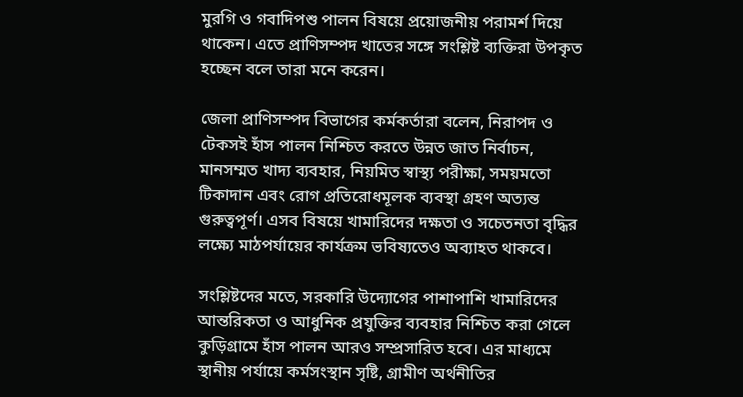মুরগি ও গবাদিপশু পালন বিষয়ে প্রয়োজনীয় পরামর্শ দিয়ে থাকেন। এতে প্রাণিসম্পদ খাতের সঙ্গে সংশ্লিষ্ট ব্যক্তিরা উপকৃত হচ্ছেন বলে তারা মনে করেন।

জেলা প্রাণিসম্পদ বিভাগের কর্মকর্তারা বলেন, নিরাপদ ও টেকসই হাঁস পালন নিশ্চিত করতে উন্নত জাত নির্বাচন, মানসম্মত খাদ্য ব্যবহার, নিয়মিত স্বাস্থ্য পরীক্ষা, সময়মতো টিকাদান এবং রোগ প্রতিরোধমূলক ব্যবস্থা গ্রহণ অত্যন্ত গুরুত্বপূর্ণ। এসব বিষয়ে খামারিদের দক্ষতা ও সচেতনতা বৃদ্ধির লক্ষ্যে মাঠপর্যায়ের কার্যক্রম ভবিষ্যতেও অব্যাহত থাকবে।

সংশ্লিষ্টদের মতে, সরকারি উদ্যোগের পাশাপাশি খামারিদের আন্তরিকতা ও আধুনিক প্রযুক্তির ব্যবহার নিশ্চিত করা গেলে কুড়িগ্রামে হাঁস পালন আরও সম্প্রসারিত হবে। এর মাধ্যমে স্থানীয় পর্যায়ে কর্মসংস্থান সৃষ্টি, গ্রামীণ অর্থনীতির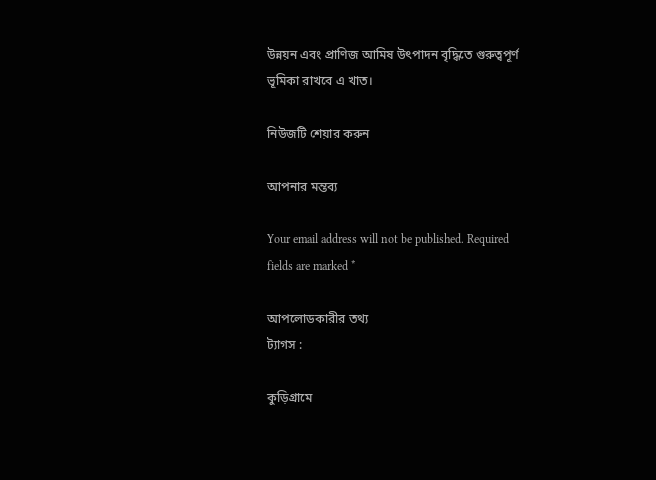উন্নয়ন এবং প্রাণিজ আমিষ উৎপাদন বৃদ্ধিতে গুরুত্বপূর্ণ ভূমিকা রাখবে এ খাত।

নিউজটি শেয়ার করুন

আপনার মন্তব্য

Your email address will not be published. Required fields are marked *

আপলোডকারীর তথ্য
ট্যাগস :

কুড়িগ্রামে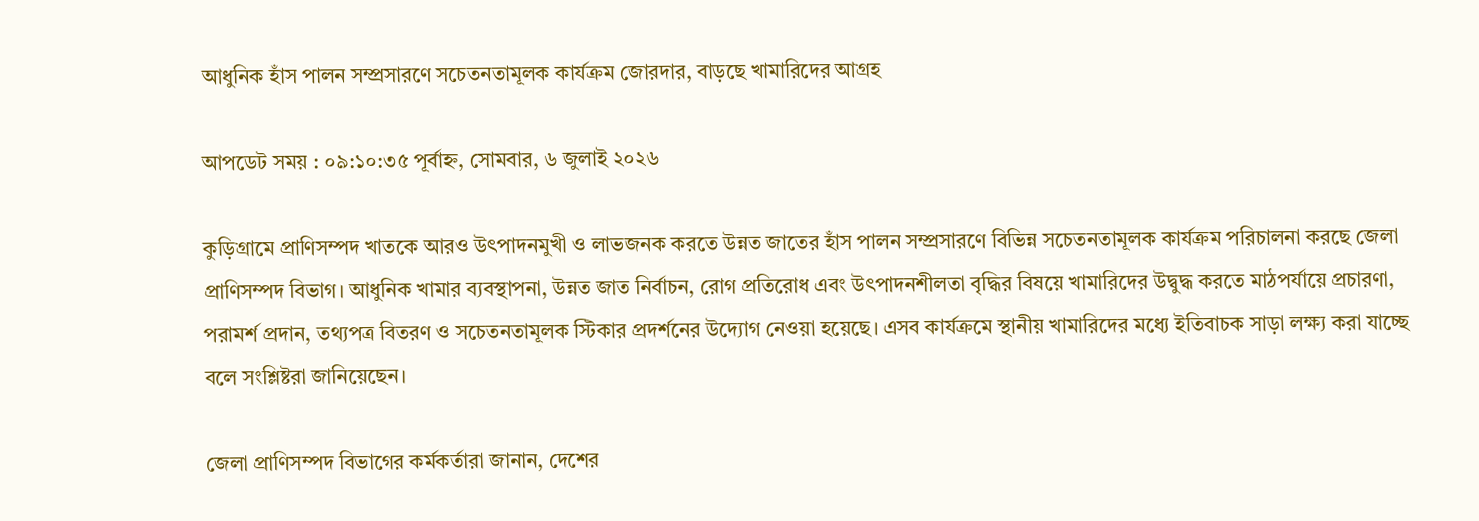আধুনিক হাঁস পালন সম্প্রসারণে সচেতনতামূলক কার্যক্রম জোরদার, বাড়ছে খামারিদের আগ্রহ

আপডেট সময় : ০৯:১০:৩৫ পূর্বাহ্ন, সোমবার, ৬ জুলাই ২০২৬

কুড়িগ্রামে প্রাণিসম্পদ খাতকে আরও উৎপাদনমুখী ও লাভজনক করতে উন্নত জাতের হাঁস পালন সম্প্রসারণে বিভিন্ন সচেতনতামূলক কার্যক্রম পরিচালনা করছে জেলা প্রাণিসম্পদ বিভাগ। আধুনিক খামার ব্যবস্থাপনা, উন্নত জাত নির্বাচন, রোগ প্রতিরোধ এবং উৎপাদনশীলতা বৃদ্ধির বিষয়ে খামারিদের উদ্বুদ্ধ করতে মাঠপর্যায়ে প্রচারণা, পরামর্শ প্রদান, তথ্যপত্র বিতরণ ও সচেতনতামূলক স্টিকার প্রদর্শনের উদ্যোগ নেওয়া হয়েছে। এসব কার্যক্রমে স্থানীয় খামারিদের মধ্যে ইতিবাচক সাড়া লক্ষ্য করা যাচ্ছে বলে সংশ্লিষ্টরা জানিয়েছেন।

জেলা প্রাণিসম্পদ বিভাগের কর্মকর্তারা জানান, দেশের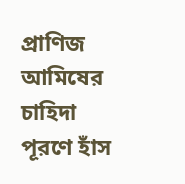প্রাণিজ আমিষের চাহিদা পূরণে হাঁস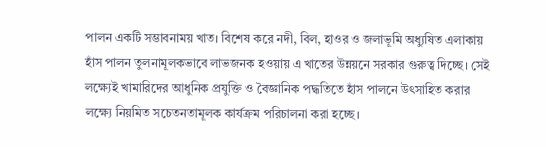পালন একটি সম্ভাবনাময় খাত। বিশেষ করে নদী, বিল, হাওর ও জলাভূমি অধ্যুষিত এলাকায় হাঁস পালন তুলনামূলকভাবে লাভজনক হওয়ায় এ খাতের উন্নয়নে সরকার গুরুত্ব দিচ্ছে। সেই লক্ষ্যেই খামারিদের আধুনিক প্রযুক্তি ও বৈজ্ঞানিক পদ্ধতিতে হাঁস পালনে উৎসাহিত করার লক্ষ্যে নিয়মিত সচেতনতামূলক কার্যক্রম পরিচালনা করা হচ্ছে।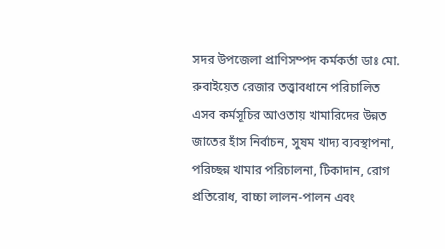সদর উপজেলা প্রাণিসম্পদ কর্মকর্তা ডাঃ মো. রুবাইয়েত রেজার তত্ত্বাবধানে পরিচালিত এসব কর্মসূচির আওতায় খামারিদের উন্নত জাতের হাঁস নির্বাচন, সুষম খাদ্য ব্যবস্থাপনা, পরিচ্ছন্ন খামার পরিচালনা, টিকাদান, রোগ প্রতিরোধ, বাচ্চা লালন-পালন এবং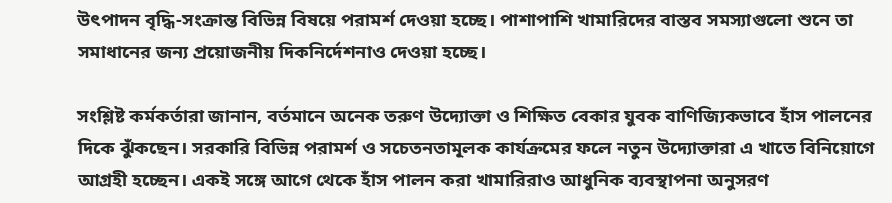উৎপাদন বৃদ্ধি-সংক্রান্ত বিভিন্ন বিষয়ে পরামর্শ দেওয়া হচ্ছে। পাশাপাশি খামারিদের বাস্তব সমস্যাগুলো শুনে তা সমাধানের জন্য প্রয়োজনীয় দিকনির্দেশনাও দেওয়া হচ্ছে।

সংশ্লিষ্ট কর্মকর্তারা জানান, বর্তমানে অনেক তরুণ উদ্যোক্তা ও শিক্ষিত বেকার যুবক বাণিজ্যিকভাবে হাঁস পালনের দিকে ঝুঁকছেন। সরকারি বিভিন্ন পরামর্শ ও সচেতনতামূলক কার্যক্রমের ফলে নতুন উদ্যোক্তারা এ খাতে বিনিয়োগে আগ্রহী হচ্ছেন। একই সঙ্গে আগে থেকে হাঁস পালন করা খামারিরাও আধুনিক ব্যবস্থাপনা অনুসরণ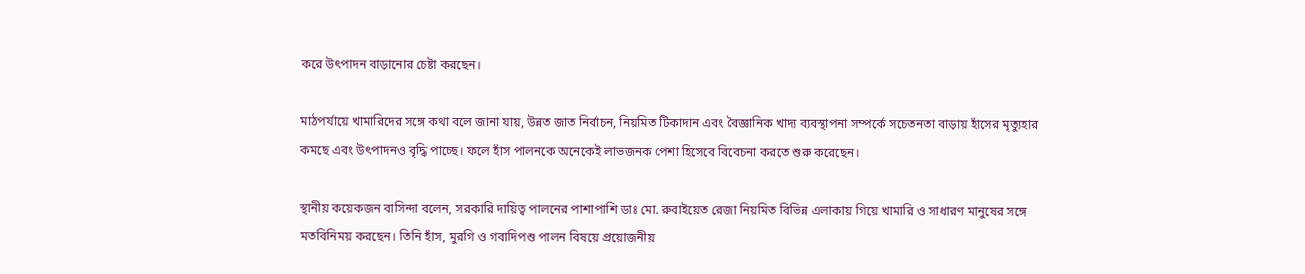করে উৎপাদন বাড়ানোর চেষ্টা করছেন।

মাঠপর্যায়ে খামারিদের সঙ্গে কথা বলে জানা যায়, উন্নত জাত নির্বাচন, নিয়মিত টিকাদান এবং বৈজ্ঞানিক খাদ্য ব্যবস্থাপনা সম্পর্কে সচেতনতা বাড়ায় হাঁসের মৃত্যুহার কমছে এবং উৎপাদনও বৃদ্ধি পাচ্ছে। ফলে হাঁস পালনকে অনেকেই লাভজনক পেশা হিসেবে বিবেচনা করতে শুরু করেছেন।

স্থানীয় কয়েকজন বাসিন্দা বলেন, সরকারি দায়িত্ব পালনের পাশাপাশি ডাঃ মো. রুবাইয়েত রেজা নিয়মিত বিভিন্ন এলাকায় গিয়ে খামারি ও সাধারণ মানুষের সঙ্গে মতবিনিময় করছেন। তিনি হাঁস, মুরগি ও গবাদিপশু পালন বিষয়ে প্রয়োজনীয়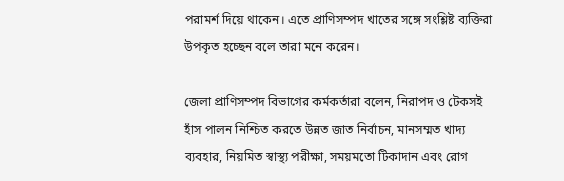পরামর্শ দিয়ে থাকেন। এতে প্রাণিসম্পদ খাতের সঙ্গে সংশ্লিষ্ট ব্যক্তিরা উপকৃত হচ্ছেন বলে তারা মনে করেন।

জেলা প্রাণিসম্পদ বিভাগের কর্মকর্তারা বলেন, নিরাপদ ও টেকসই হাঁস পালন নিশ্চিত করতে উন্নত জাত নির্বাচন, মানসম্মত খাদ্য ব্যবহার, নিয়মিত স্বাস্থ্য পরীক্ষা, সময়মতো টিকাদান এবং রোগ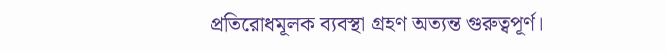প্রতিরোধমূলক ব্যবস্থা গ্রহণ অত্যন্ত গুরুত্বপূর্ণ।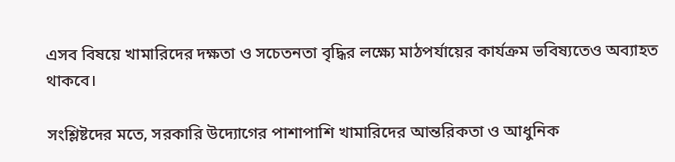এসব বিষয়ে খামারিদের দক্ষতা ও সচেতনতা বৃদ্ধির লক্ষ্যে মাঠপর্যায়ের কার্যক্রম ভবিষ্যতেও অব্যাহত থাকবে।

সংশ্লিষ্টদের মতে, সরকারি উদ্যোগের পাশাপাশি খামারিদের আন্তরিকতা ও আধুনিক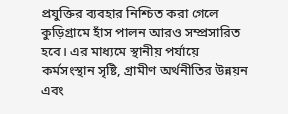প্রযুক্তির ব্যবহার নিশ্চিত করা গেলে কুড়িগ্রামে হাঁস পালন আরও সম্প্রসারিত হবে। এর মাধ্যমে স্থানীয় পর্যায়ে কর্মসংস্থান সৃষ্টি, গ্রামীণ অর্থনীতির উন্নয়ন এবং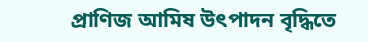প্রাণিজ আমিষ উৎপাদন বৃদ্ধিতে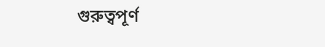গুরুত্বপূর্ণ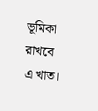ভূমিকা রাখবে এ খাত।